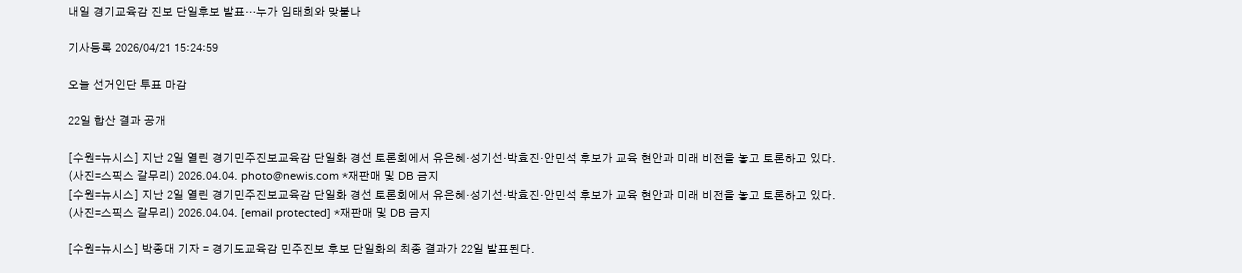내일 경기교육감 진보 단일후보 발표…누가 임태희와 맞붙나

기사등록 2026/04/21 15:24:59

오늘 선거인단 투표 마감

22일 합산 결과 공개

[수원=뉴시스] 지난 2일 열린 경기민주진보교육감 단일화 경선 토론회에서 유은혜·성기선·박효진·안민석 후보가 교육 현안과 미래 비전을 놓고 토론하고 있다. (사진=스픽스 갈무리) 2026.04.04. photo@newis.com *재판매 및 DB 금지
[수원=뉴시스] 지난 2일 열린 경기민주진보교육감 단일화 경선 토론회에서 유은혜·성기선·박효진·안민석 후보가 교육 현안과 미래 비전을 놓고 토론하고 있다. (사진=스픽스 갈무리) 2026.04.04. [email protected] *재판매 및 DB 금지

[수원=뉴시스] 박종대 기자 = 경기도교육감 민주진보 후보 단일화의 최종 결과가 22일 발표된다.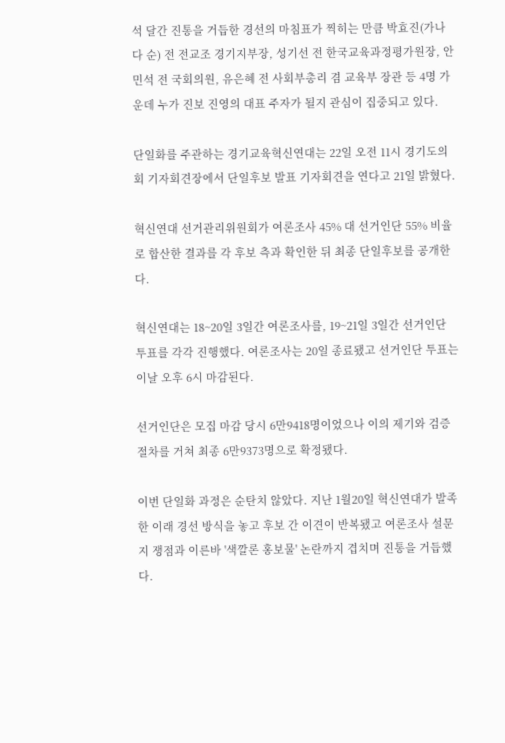석 달간 진통을 거듭한 경선의 마침표가 찍히는 만큼 박효진(가나다 순) 전 전교조 경기지부장, 성기선 전 한국교육과정평가원장, 안민석 전 국회의원, 유은혜 전 사회부총리 겸 교육부 장관 등 4명 가운데 누가 진보 진영의 대표 주자가 될지 관심이 집중되고 있다.

단일화를 주관하는 경기교육혁신연대는 22일 오전 11시 경기도의회 기자회견장에서 단일후보 발표 기자회견을 연다고 21일 밝혔다.

혁신연대 선거관리위원회가 여론조사 45% 대 선거인단 55% 비율로 합산한 결과를 각 후보 측과 확인한 뒤 최종 단일후보를 공개한다.

혁신연대는 18~20일 3일간 여론조사를, 19~21일 3일간 선거인단 투표를 각각 진행했다. 여론조사는 20일 종료됐고 선거인단 투표는 이날 오후 6시 마감된다.

선거인단은 모집 마감 당시 6만9418명이었으나 이의 제기와 검증 절차를 거쳐 최종 6만9373명으로 확정됐다.

이번 단일화 과정은 순탄치 않았다. 지난 1월20일 혁신연대가 발족한 이래 경선 방식을 놓고 후보 간 이견이 반복됐고 여론조사 설문지 쟁점과 이른바 '색깔론 홍보물' 논란까지 겹치며 진통을 거듭했다.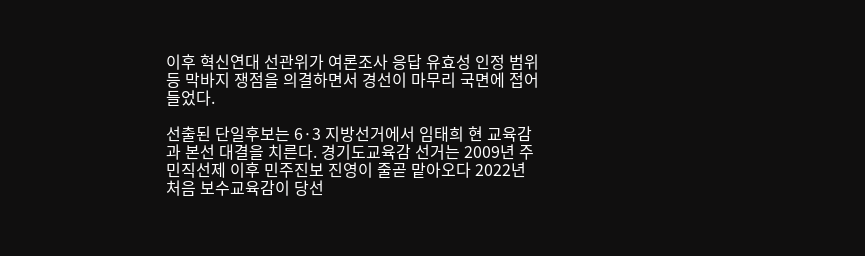이후 혁신연대 선관위가 여론조사 응답 유효성 인정 범위 등 막바지 쟁점을 의결하면서 경선이 마무리 국면에 접어들었다.

선출된 단일후보는 6·3 지방선거에서 임태희 현 교육감과 본선 대결을 치른다. 경기도교육감 선거는 2009년 주민직선제 이후 민주진보 진영이 줄곧 맡아오다 2022년 처음 보수교육감이 당선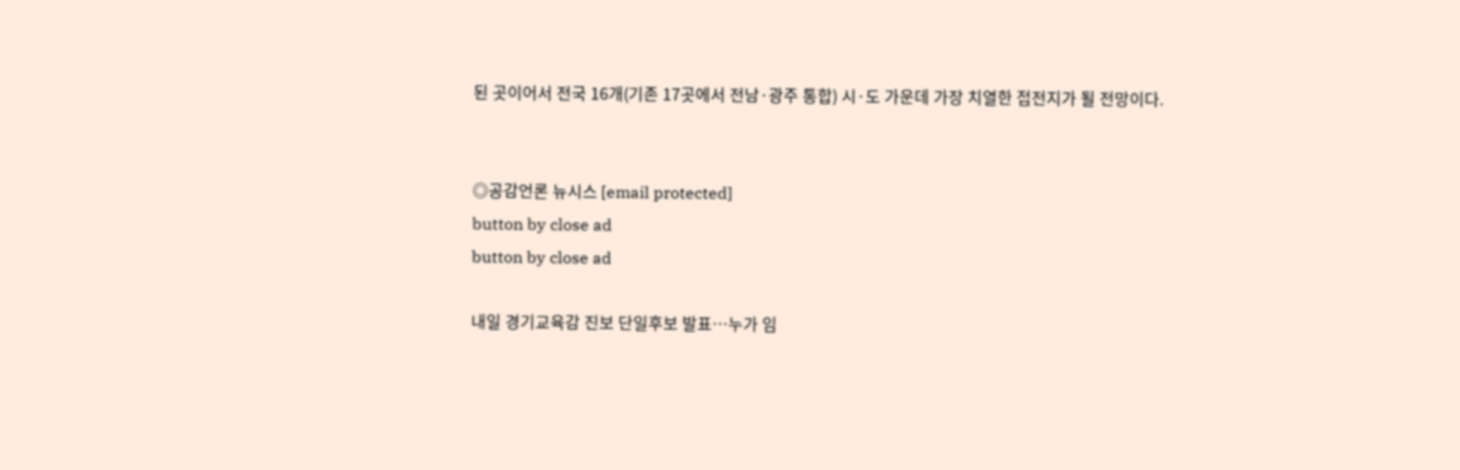된 곳이어서 전국 16개(기존 17곳에서 전남·광주 통합) 시·도 가운데 가장 치열한 접전지가 될 전망이다.


◎공감언론 뉴시스 [email protected]
button by close ad
button by close ad

내일 경기교육감 진보 단일후보 발표…누가 임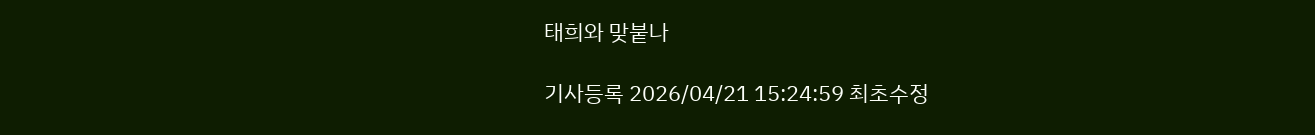태희와 맞붙나

기사등록 2026/04/21 15:24:59 최초수정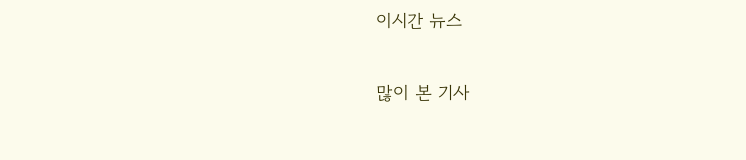이시간 뉴스

많이 본 기사